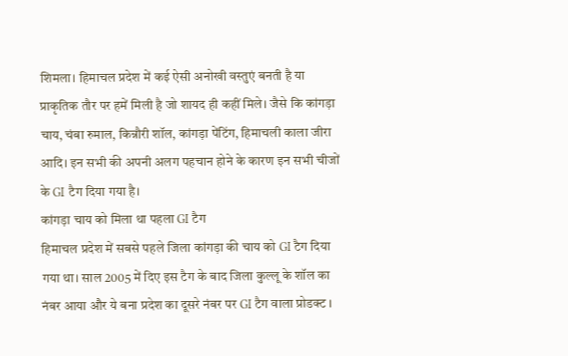शिमला। हिमाचल प्रदेश में कई ऐसी अनोखी वस्तुएं बनती है या प्राकृतिक तौर पर हमें मिली है जो शायद ही कहीं मिले। जैसे कि कांगड़ा चाय, चंबा रुमाल, किन्नौरी शॉल, कांगड़ा पेंटिंग, हिमाचली काला जीरा आदि। इन सभी की अपनी अलग पहचान होने के कारण इन सभी चीजों के GI टैग दिया गया है।
कांगड़ा चाय को मिला था पहला GI टैग
हिमाचल प्रदेश में सबसे पहले जिला कांगड़ा की चाय को GI टैग दिया गया था। साल 2005 में दिए इस टैग के बाद जिला कुल्लू के शॉल का नंबर आया और ये बना प्रदेश का दूसरे नंबर पर GI टैग वाला प्रोडक्ट ।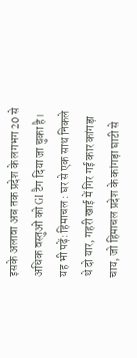इसके अलावा अब तक प्रदेश के लगभग 20 से अधिक वस्तुओं को GI टैग दिया जा चुका है। यह भी पढ़ें: हिमाचल : घर से एक साथ निकले थे दो यार, गहरी खाई में गिर गई कार कांगड़ा चाय, जो हिमाचल प्रदेश के कांगड़ा घाटी से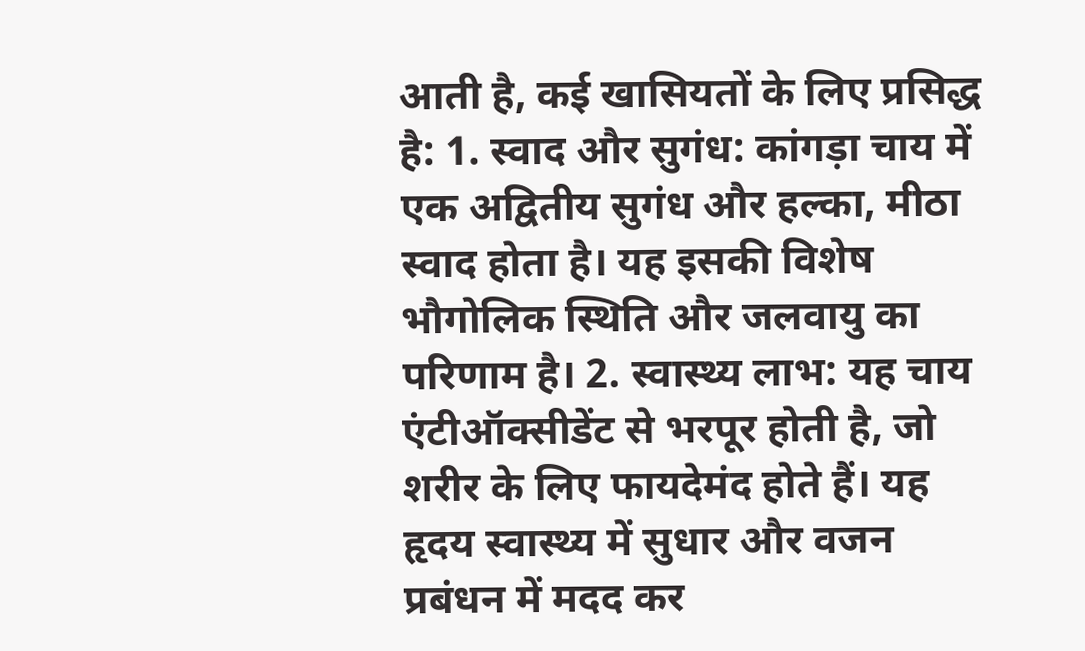आती है, कई खासियतों के लिए प्रसिद्ध है: 1. स्वाद और सुगंध: कांगड़ा चाय में एक अद्वितीय सुगंध और हल्का, मीठा स्वाद होता है। यह इसकी विशेष भौगोलिक स्थिति और जलवायु का परिणाम है। 2. स्वास्थ्य लाभ: यह चाय एंटीऑक्सीडेंट से भरपूर होती है, जो शरीर के लिए फायदेमंद होते हैं। यह हृदय स्वास्थ्य में सुधार और वजन प्रबंधन में मदद कर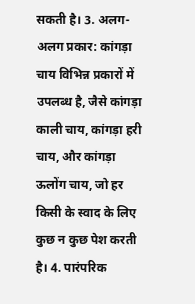सकती है। 3. अलग-अलग प्रकार: कांगड़ा चाय विभिन्न प्रकारों में उपलब्ध है, जैसे कांगड़ा काली चाय, कांगड़ा हरी चाय, और कांगड़ा ऊलोंग चाय, जो हर किसी के स्वाद के लिए कुछ न कुछ पेश करती है। 4. पारंपरिक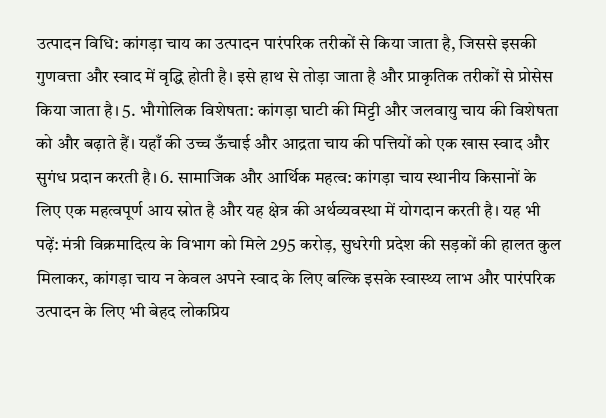उत्पादन विधि: कांगड़ा चाय का उत्पादन पारंपरिक तरीकों से किया जाता है, जिससे इसकी गुणवत्ता और स्वाद में वृद्धि होती है। इसे हाथ से तोड़ा जाता है और प्राकृतिक तरीकों से प्रोसेस किया जाता है। 5. भौगोलिक विशेषता: कांगड़ा घाटी की मिट्टी और जलवायु चाय की विशेषता को और बढ़ाते हैं। यहाँ की उच्च ऊँचाई और आद्रता चाय की पत्तियों को एक खास स्वाद और सुगंध प्रदान करती है। 6. सामाजिक और आर्थिक महत्व: कांगड़ा चाय स्थानीय किसानों के लिए एक महत्वपूर्ण आय स्रोत है और यह क्षेत्र की अर्थव्यवस्था में योगदान करती है। यह भी पढ़ें: मंत्री विक्रमादित्य के विभाग को मिले 295 करोड़, सुधरेगी प्रदेश की सड़कों की हालत कुल मिलाकर, कांगड़ा चाय न केवल अपने स्वाद के लिए बल्कि इसके स्वास्थ्य लाभ और पारंपरिक उत्पादन के लिए भी बेहद लोकप्रिय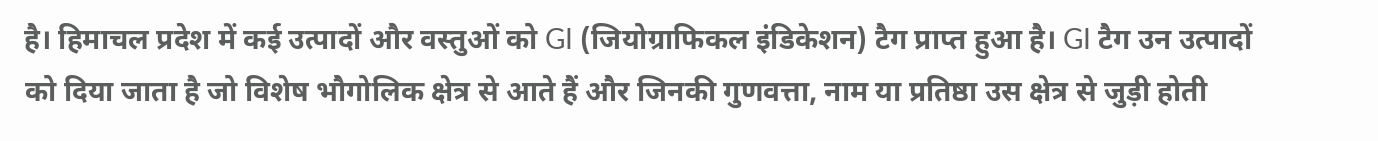है। हिमाचल प्रदेश में कई उत्पादों और वस्तुओं को GI (जियोग्राफिकल इंडिकेशन) टैग प्राप्त हुआ है। GI टैग उन उत्पादों को दिया जाता है जो विशेष भौगोलिक क्षेत्र से आते हैं और जिनकी गुणवत्ता, नाम या प्रतिष्ठा उस क्षेत्र से जुड़ी होती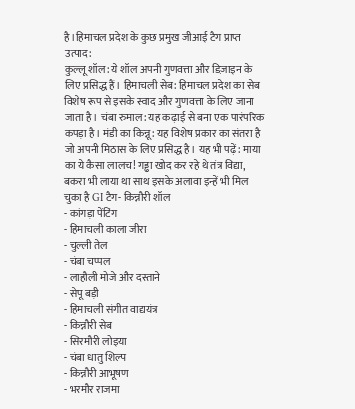है।हिमाचल प्रदेश के कुछ प्रमुख जीआई टैग प्राप्त उत्पाद:
कुल्लू शॉल: ये शॉल अपनी गुणवत्ता और डिज़ाइन के लिए प्रसिद्ध हैं। हिमाचली सेब: हिमाचल प्रदेश का सेब विशेष रूप से इसके स्वाद और गुणवत्ता के लिए जाना जाता है। चंबा रुमाल: यह कढ़ाई से बना एक पारंपरिक कपड़ा है। मंडी का किन्नू: यह विशेष प्रकार का संतरा है जो अपनी मिठास के लिए प्रसिद्ध है। यह भी पढ़ें: माया का ये कैसा लालच! गड्ढा खोद कर रहे थे तंत्र विद्या, बकरा भी लाया था साथ इसके अलावा इन्हें भी मिल चुका है GI टैग- किन्नौरी शॉल
- कांगड़ा पेंटिंग
- हिमाचली काला जीरा
- चुल्ली तेल
- चंबा चप्पल
- लाहौली मोजे और दस्ताने
- सेपू बड़ी
- हिमाचली संगीत वाद्ययंत्र
- किन्नौरी सेब
- सिरमौरी लोइया
- चंबा धातु शिल्प
- किन्नौरी आभूषण
- भरमौर राजमा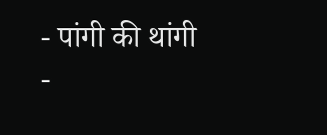- पांगी की थांगी
-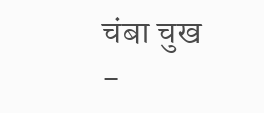चंबा चुख
-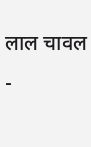लाल चावल
-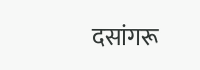दसांगरू